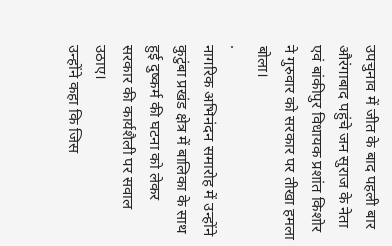उपचुनाव में जीत के बाद पहली बार औरंगाबाद पहुंचे जन सुराज के नेता एवं बांकीपुर विधायक प्रशांत किशोर ने गुरुवार को सरकार पर तीखा हमला बोला।
.
नागरिक अभिनंदन समारोह में उन्होंने कुटुंबा प्रखंड क्षेत्र में बालिका के साथ हुई दुष्कर्म की घटना को लेकर सरकार की कार्यशैली पर सवाल उठाए।
उन्होंने कहा कि जिस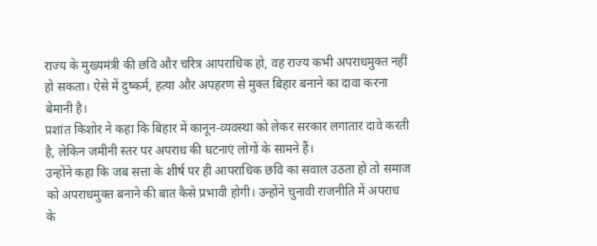राज्य के मुख्यमंत्री की छवि और चरित्र आपराधिक हो, वह राज्य कभी अपराधमुक्त नहीं हो सकता। ऐसे में दुष्कर्म, हत्या और अपहरण से मुक्त बिहार बनाने का दावा करना बेमानी है।
प्रशांत किशोर ने कहा कि बिहार में कानून-व्यवस्था को लेकर सरकार लगातार दावे करती है, लेकिन जमीनी स्तर पर अपराध की घटनाएं लोगों के सामने हैं।
उन्होंने कहा कि जब सत्ता के शीर्ष पर ही आपराधिक छवि का सवाल उठता हो तो समाज को अपराधमुक्त बनाने की बात कैसे प्रभावी होगी। उन्होंने चुनावी राजनीति में अपराध के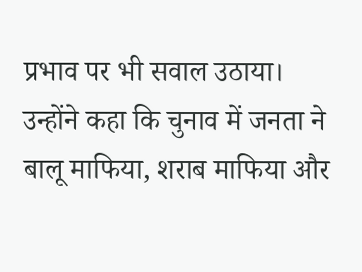प्रभाव पर भी सवाल उठाया।
उन्होंने कहा कि चुनाव में जनता ने बालू माफिया, शराब माफिया और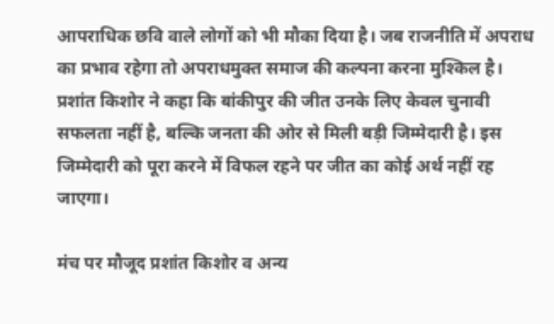आपराधिक छवि वाले लोगों को भी मौका दिया है। जब राजनीति में अपराध का प्रभाव रहेगा तो अपराधमुक्त समाज की कल्पना करना मुश्किल है।
प्रशांत किशोर ने कहा कि बांकीपुर की जीत उनके लिए केवल चुनावी सफलता नहीं है, बल्कि जनता की ओर से मिली बड़ी जिम्मेदारी है। इस जिम्मेदारी को पूरा करने में विफल रहने पर जीत का कोई अर्थ नहीं रह जाएगा।

मंच पर मौजूद प्रशांत किशोर व अन्य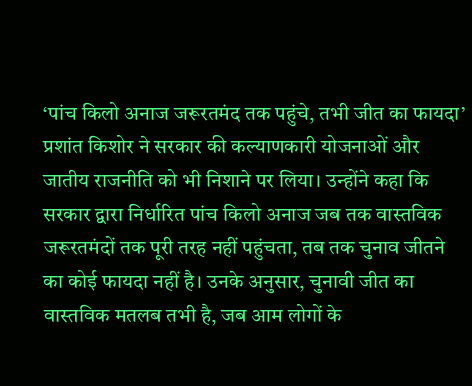‘पांच किलो अनाज जरूरतमंद तक पहुंचे, तभी जीत का फायदा’
प्रशांत किशोर ने सरकार की कल्याणकारी योजनाओं और जातीय राजनीति को भी निशाने पर लिया। उन्होंने कहा कि सरकार द्वारा निर्धारित पांच किलो अनाज जब तक वास्तविक जरूरतमंदों तक पूरी तरह नहीं पहुंचता, तब तक चुनाव जीतने का कोई फायदा नहीं है। उनके अनुसार, चुनावी जीत का वास्तविक मतलब तभी है, जब आम लोगों के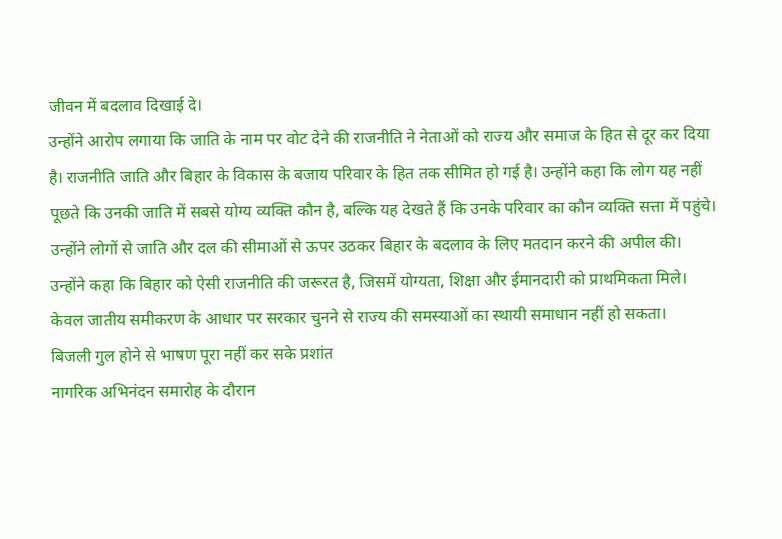जीवन में बदलाव दिखाई दे।
उन्होंने आरोप लगाया कि जाति के नाम पर वोट देने की राजनीति ने नेताओं को राज्य और समाज के हित से दूर कर दिया है। राजनीति जाति और बिहार के विकास के बजाय परिवार के हित तक सीमित हो गई है। उन्होंने कहा कि लोग यह नहीं पूछते कि उनकी जाति में सबसे योग्य व्यक्ति कौन है, बल्कि यह देखते हैं कि उनके परिवार का कौन व्यक्ति सत्ता में पहुंचे।
उन्होंने लोगों से जाति और दल की सीमाओं से ऊपर उठकर बिहार के बदलाव के लिए मतदान करने की अपील की। उन्होंने कहा कि बिहार को ऐसी राजनीति की जरूरत है, जिसमें योग्यता, शिक्षा और ईमानदारी को प्राथमिकता मिले। केवल जातीय समीकरण के आधार पर सरकार चुनने से राज्य की समस्याओं का स्थायी समाधान नहीं हो सकता।
बिजली गुल होने से भाषण पूरा नहीं कर सके प्रशांत
नागरिक अभिनंदन समारोह के दौरान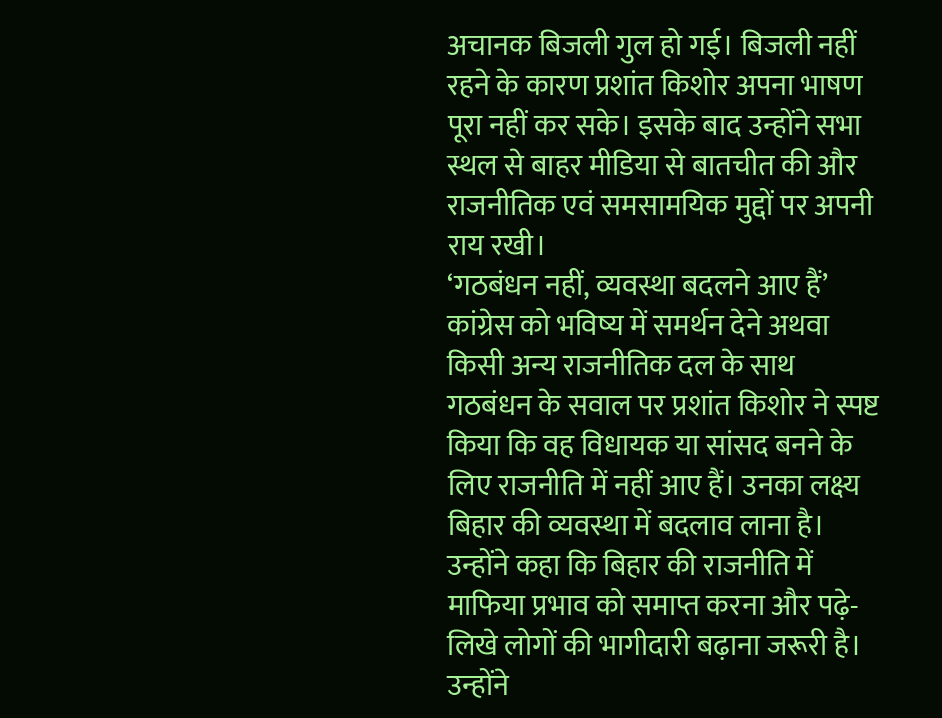अचानक बिजली गुल हो गई। बिजली नहीं रहने के कारण प्रशांत किशोर अपना भाषण पूरा नहीं कर सके। इसके बाद उन्होंने सभा स्थल से बाहर मीडिया से बातचीत की और राजनीतिक एवं समसामयिक मुद्दों पर अपनी राय रखी।
‘गठबंधन नहीं, व्यवस्था बदलने आए हैं’
कांग्रेस को भविष्य में समर्थन देने अथवा किसी अन्य राजनीतिक दल के साथ गठबंधन के सवाल पर प्रशांत किशोर ने स्पष्ट किया कि वह विधायक या सांसद बनने के लिए राजनीति में नहीं आए हैं। उनका लक्ष्य बिहार की व्यवस्था में बदलाव लाना है। उन्होंने कहा कि बिहार की राजनीति में माफिया प्रभाव को समाप्त करना और पढ़े-लिखे लोगों की भागीदारी बढ़ाना जरूरी है।
उन्होंने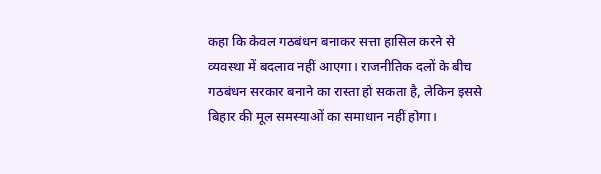कहा कि केवल गठबंधन बनाकर सत्ता हासिल करने से व्यवस्था में बदलाव नहीं आएगा। राजनीतिक दलों के बीच गठबंधन सरकार बनाने का रास्ता हो सकता है, लेकिन इससे बिहार की मूल समस्याओं का समाधान नहीं होगा।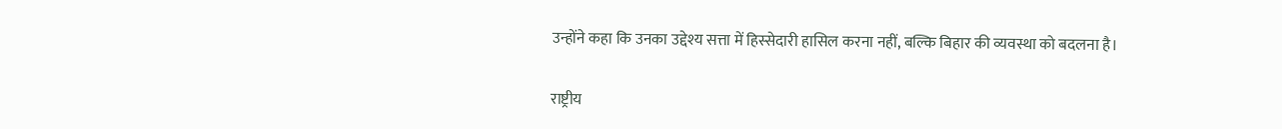उन्होंने कहा कि उनका उद्देश्य सत्ता में हिस्सेदारी हासिल करना नहीं, बल्कि बिहार की व्यवस्था को बदलना है।

राष्ट्रीय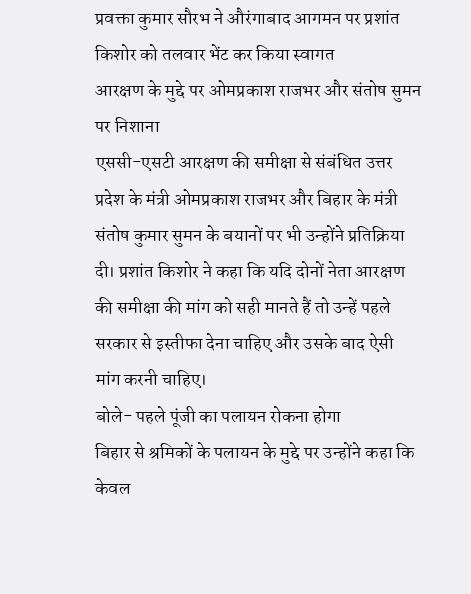प्रवक्ता कुमार सौरभ ने औरंगाबाद आगमन पर प्रशांत किशोर को तलवार भेंट कर किया स्वागत
आरक्षण के मुद्दे पर ओमप्रकाश राजभर और संतोष सुमन पर निशाना
एससी-एसटी आरक्षण की समीक्षा से संबंधित उत्तर प्रदेश के मंत्री ओमप्रकाश राजभर और बिहार के मंत्री संतोष कुमार सुमन के बयानों पर भी उन्होंने प्रतिक्रिया दी। प्रशांत किशोर ने कहा कि यदि दोनों नेता आरक्षण की समीक्षा की मांग को सही मानते हैं तो उन्हें पहले सरकार से इस्तीफा देना चाहिए और उसके बाद ऐसी मांग करनी चाहिए।
बोले- पहले पूंजी का पलायन रोकना होगा
बिहार से श्रमिकों के पलायन के मुद्दे पर उन्होंने कहा कि केवल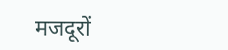मजदूरों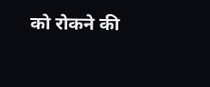को रोकने की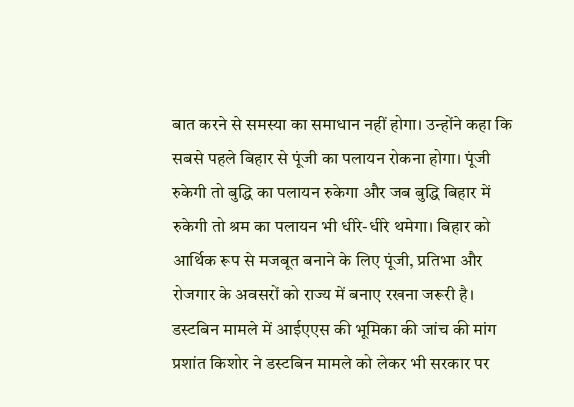बात करने से समस्या का समाधान नहीं होगा। उन्होंने कहा कि सबसे पहले बिहार से पूंजी का पलायन रोकना होगा। पूंजी रुकेगी तो बुद्धि का पलायन रुकेगा और जब बुद्धि बिहार में रुकेगी तो श्रम का पलायन भी धीरे-धीरे थमेगा। बिहार को आर्थिक रूप से मजबूत बनाने के लिए पूंजी, प्रतिभा और रोजगार के अवसरों को राज्य में बनाए रखना जरूरी है।
डस्टबिन मामले में आईएएस की भूमिका की जांच की मांग
प्रशांत किशोर ने डस्टबिन मामले को लेकर भी सरकार पर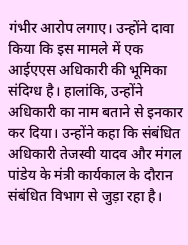गंभीर आरोप लगाए। उन्होंने दावा किया कि इस मामले में एक आईएएस अधिकारी की भूमिका संदिग्ध है। हालांकि, उन्होंने अधिकारी का नाम बताने से इनकार कर दिया। उन्होंने कहा कि संबंधित अधिकारी तेजस्वी यादव और मंगल पांडेय के मंत्री कार्यकाल के दौरान संबंधित विभाग से जुड़ा रहा है।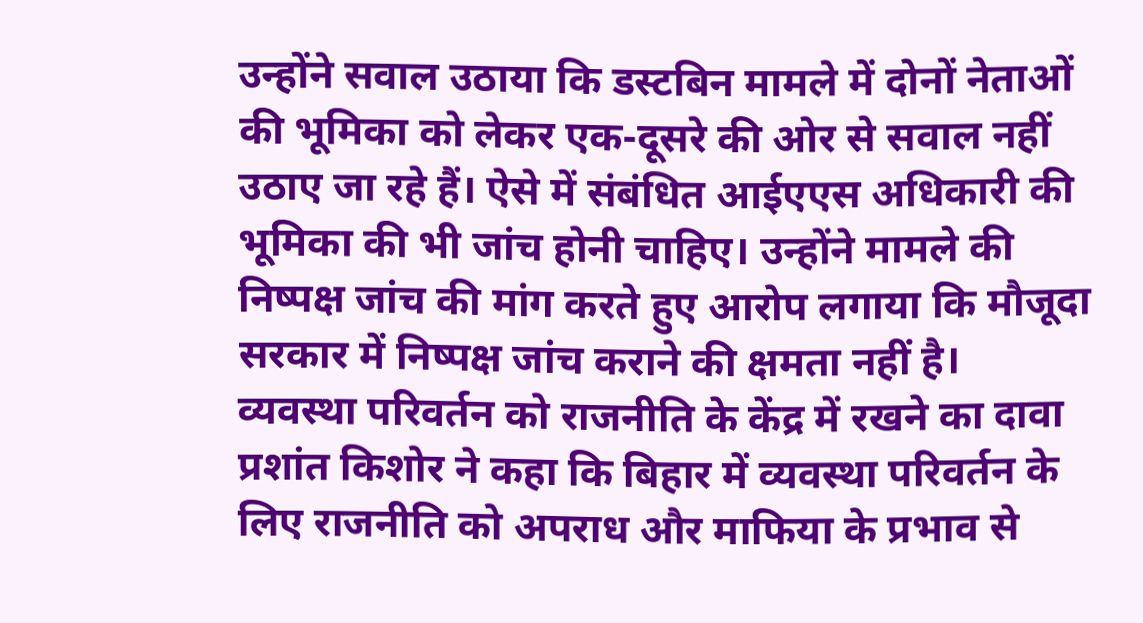उन्होंने सवाल उठाया कि डस्टबिन मामले में दोनों नेताओं की भूमिका को लेकर एक-दूसरे की ओर से सवाल नहीं उठाए जा रहे हैं। ऐसे में संबंधित आईएएस अधिकारी की भूमिका की भी जांच होनी चाहिए। उन्होंने मामले की निष्पक्ष जांच की मांग करते हुए आरोप लगाया कि मौजूदा सरकार में निष्पक्ष जांच कराने की क्षमता नहीं है।
व्यवस्था परिवर्तन को राजनीति के केंद्र में रखने का दावा
प्रशांत किशोर ने कहा कि बिहार में व्यवस्था परिवर्तन के लिए राजनीति को अपराध और माफिया के प्रभाव से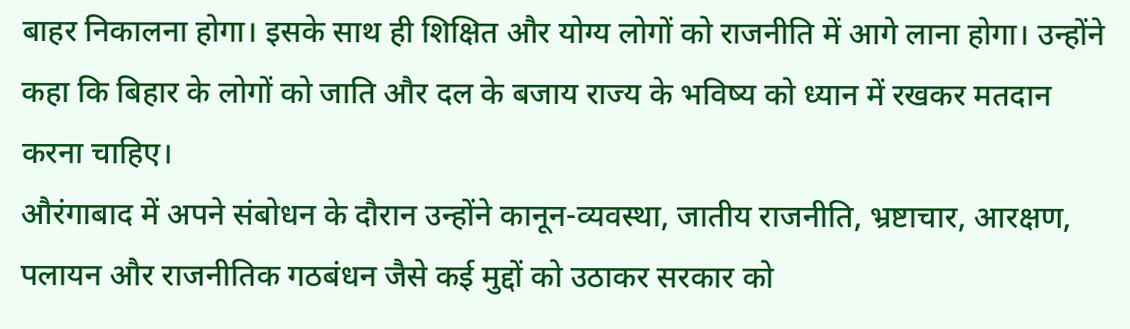बाहर निकालना होगा। इसके साथ ही शिक्षित और योग्य लोगों को राजनीति में आगे लाना होगा। उन्होंने कहा कि बिहार के लोगों को जाति और दल के बजाय राज्य के भविष्य को ध्यान में रखकर मतदान करना चाहिए।
औरंगाबाद में अपने संबोधन के दौरान उन्होंने कानून-व्यवस्था, जातीय राजनीति, भ्रष्टाचार, आरक्षण, पलायन और राजनीतिक गठबंधन जैसे कई मुद्दों को उठाकर सरकार को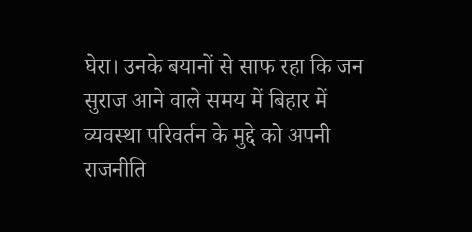घेरा। उनके बयानों से साफ रहा कि जन सुराज आने वाले समय में बिहार में व्यवस्था परिवर्तन के मुद्दे को अपनी राजनीति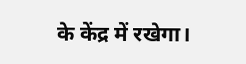के केंद्र में रखेगा।